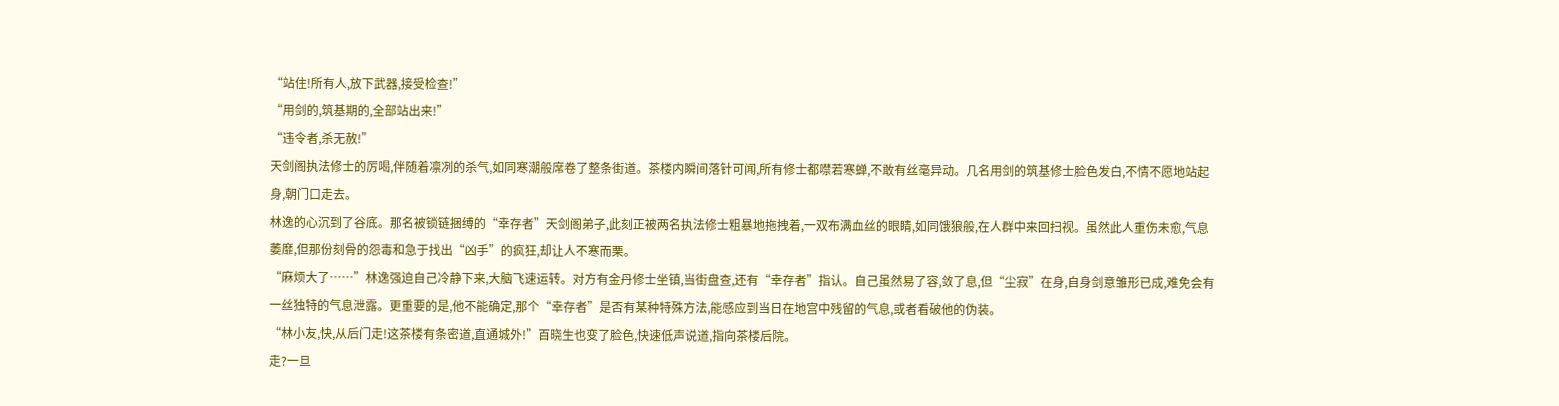“站住!所有人,放下武器,接受检查!”
“用剑的,筑基期的,全部站出来!”
“违令者,杀无赦!”
天剑阁执法修士的厉喝,伴随着凛冽的杀气,如同寒潮般席卷了整条街道。茶楼内瞬间落针可闻,所有修士都噤若寒蝉,不敢有丝毫异动。几名用剑的筑基修士脸色发白,不情不愿地站起身,朝门口走去。
林逸的心沉到了谷底。那名被锁链捆缚的“幸存者”天剑阁弟子,此刻正被两名执法修士粗暴地拖拽着,一双布满血丝的眼睛,如同饿狼般,在人群中来回扫视。虽然此人重伤未愈,气息萎靡,但那份刻骨的怨毒和急于找出“凶手”的疯狂,却让人不寒而栗。
“麻烦大了……”林逸强迫自己冷静下来,大脑飞速运转。对方有金丹修士坐镇,当街盘查,还有“幸存者”指认。自己虽然易了容,敛了息,但“尘寂”在身,自身剑意雏形已成,难免会有一丝独特的气息泄露。更重要的是,他不能确定,那个“幸存者”是否有某种特殊方法,能感应到当日在地宫中残留的气息,或者看破他的伪装。
“林小友,快,从后门走!这茶楼有条密道,直通城外!”百晓生也变了脸色,快速低声说道,指向茶楼后院。
走?一旦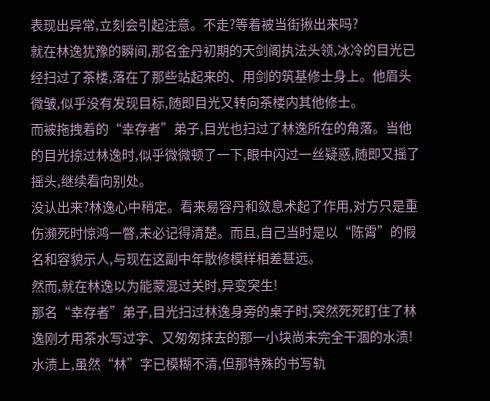表现出异常,立刻会引起注意。不走?等着被当街揪出来吗?
就在林逸犹豫的瞬间,那名金丹初期的天剑阁执法头领,冰冷的目光已经扫过了茶楼,落在了那些站起来的、用剑的筑基修士身上。他眉头微皱,似乎没有发现目标,随即目光又转向茶楼内其他修士。
而被拖拽着的“幸存者”弟子,目光也扫过了林逸所在的角落。当他的目光掠过林逸时,似乎微微顿了一下,眼中闪过一丝疑惑,随即又摇了摇头,继续看向别处。
没认出来?林逸心中稍定。看来易容丹和敛息术起了作用,对方只是重伤濒死时惊鸿一瞥,未必记得清楚。而且,自己当时是以“陈霄”的假名和容貌示人,与现在这副中年散修模样相差甚远。
然而,就在林逸以为能蒙混过关时,异变突生!
那名“幸存者”弟子,目光扫过林逸身旁的桌子时,突然死死盯住了林逸刚才用茶水写过字、又匆匆抹去的那一小块尚未完全干涸的水渍!
水渍上,虽然“林”字已模糊不清,但那特殊的书写轨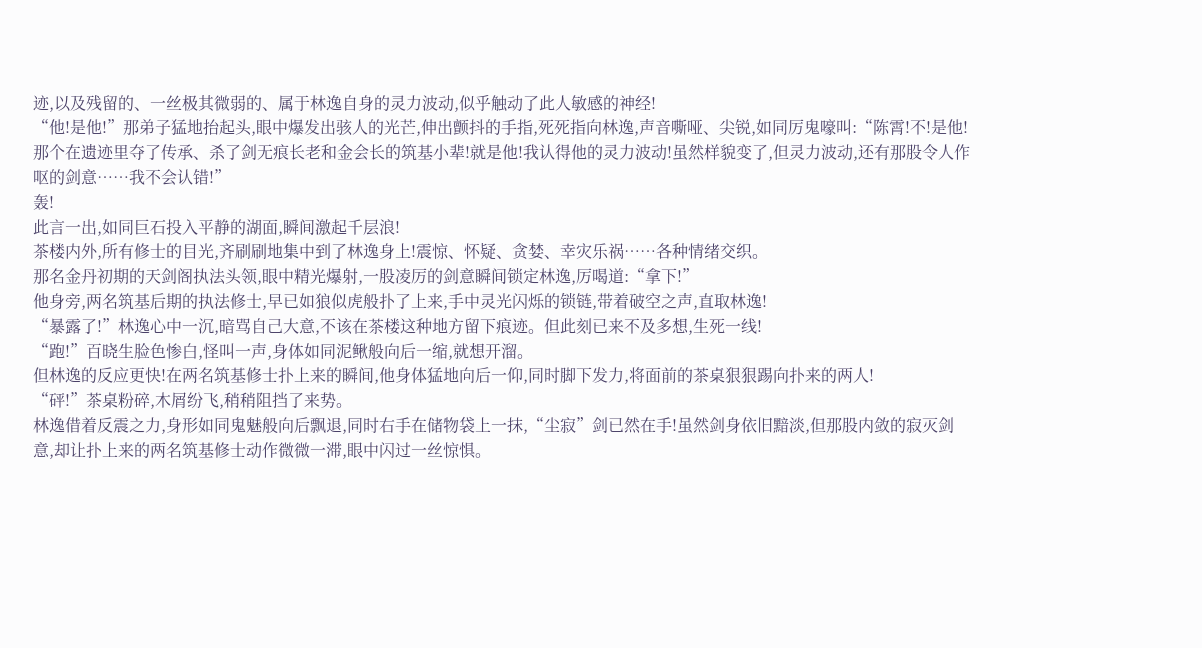迹,以及残留的、一丝极其微弱的、属于林逸自身的灵力波动,似乎触动了此人敏感的神经!
“他!是他!”那弟子猛地抬起头,眼中爆发出骇人的光芒,伸出颤抖的手指,死死指向林逸,声音嘶哑、尖锐,如同厉鬼嚎叫:“陈霄!不!是他!那个在遗迹里夺了传承、杀了剑无痕长老和金会长的筑基小辈!就是他!我认得他的灵力波动!虽然样貌变了,但灵力波动,还有那股令人作呕的剑意……我不会认错!”
轰!
此言一出,如同巨石投入平静的湖面,瞬间激起千层浪!
茶楼内外,所有修士的目光,齐刷刷地集中到了林逸身上!震惊、怀疑、贪婪、幸灾乐祸……各种情绪交织。
那名金丹初期的天剑阁执法头领,眼中精光爆射,一股凌厉的剑意瞬间锁定林逸,厉喝道:“拿下!”
他身旁,两名筑基后期的执法修士,早已如狼似虎般扑了上来,手中灵光闪烁的锁链,带着破空之声,直取林逸!
“暴露了!”林逸心中一沉,暗骂自己大意,不该在茶楼这种地方留下痕迹。但此刻已来不及多想,生死一线!
“跑!”百晓生脸色惨白,怪叫一声,身体如同泥鳅般向后一缩,就想开溜。
但林逸的反应更快!在两名筑基修士扑上来的瞬间,他身体猛地向后一仰,同时脚下发力,将面前的茶桌狠狠踢向扑来的两人!
“砰!”茶桌粉碎,木屑纷飞,稍稍阻挡了来势。
林逸借着反震之力,身形如同鬼魅般向后飘退,同时右手在储物袋上一抹,“尘寂”剑已然在手!虽然剑身依旧黯淡,但那股内敛的寂灭剑意,却让扑上来的两名筑基修士动作微微一滞,眼中闪过一丝惊惧。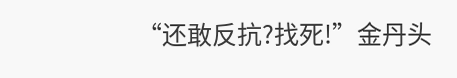“还敢反抗?找死!”金丹头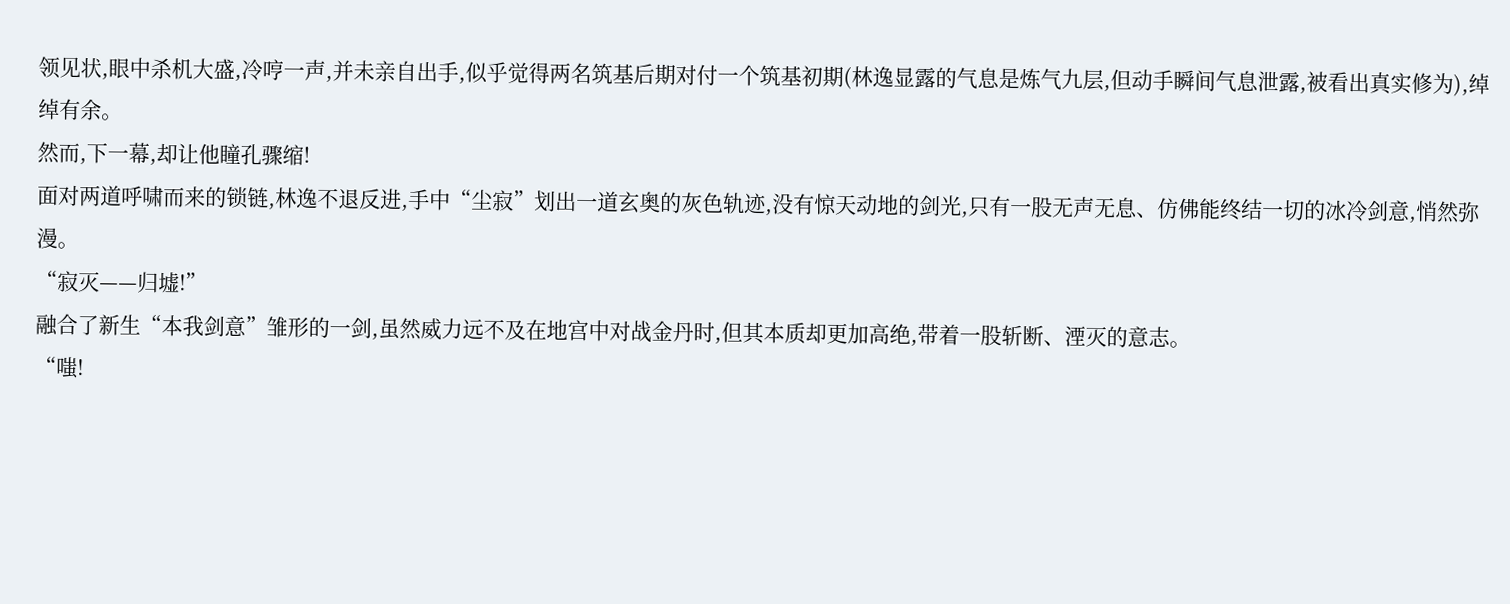领见状,眼中杀机大盛,冷哼一声,并未亲自出手,似乎觉得两名筑基后期对付一个筑基初期(林逸显露的气息是炼气九层,但动手瞬间气息泄露,被看出真实修为),绰绰有余。
然而,下一幕,却让他瞳孔骤缩!
面对两道呼啸而来的锁链,林逸不退反进,手中“尘寂”划出一道玄奥的灰色轨迹,没有惊天动地的剑光,只有一股无声无息、仿佛能终结一切的冰冷剑意,悄然弥漫。
“寂灭——归墟!”
融合了新生“本我剑意”雏形的一剑,虽然威力远不及在地宫中对战金丹时,但其本质却更加高绝,带着一股斩断、湮灭的意志。
“嗤!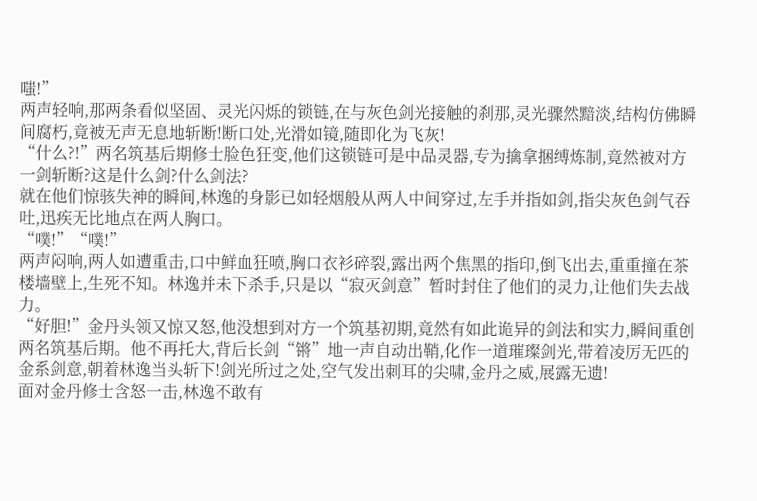嗤!”
两声轻响,那两条看似坚固、灵光闪烁的锁链,在与灰色剑光接触的刹那,灵光骤然黯淡,结构仿佛瞬间腐朽,竟被无声无息地斩断!断口处,光滑如镜,随即化为飞灰!
“什么?!”两名筑基后期修士脸色狂变,他们这锁链可是中品灵器,专为擒拿捆缚炼制,竟然被对方一剑斩断?这是什么剑?什么剑法?
就在他们惊骇失神的瞬间,林逸的身影已如轻烟般从两人中间穿过,左手并指如剑,指尖灰色剑气吞吐,迅疾无比地点在两人胸口。
“噗!”“噗!”
两声闷响,两人如遭重击,口中鲜血狂喷,胸口衣衫碎裂,露出两个焦黑的指印,倒飞出去,重重撞在茶楼墙壁上,生死不知。林逸并未下杀手,只是以“寂灭剑意”暂时封住了他们的灵力,让他们失去战力。
“好胆!”金丹头领又惊又怒,他没想到对方一个筑基初期,竟然有如此诡异的剑法和实力,瞬间重创两名筑基后期。他不再托大,背后长剑“锵”地一声自动出鞘,化作一道璀璨剑光,带着凌厉无匹的金系剑意,朝着林逸当头斩下!剑光所过之处,空气发出刺耳的尖啸,金丹之威,展露无遗!
面对金丹修士含怒一击,林逸不敢有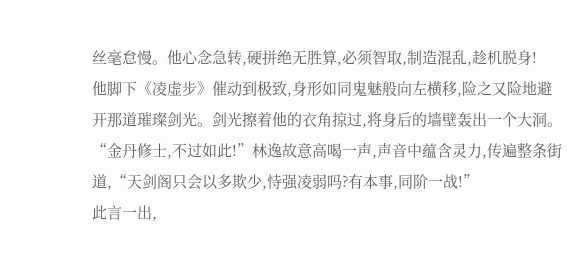丝毫怠慢。他心念急转,硬拼绝无胜算,必须智取,制造混乱,趁机脱身!
他脚下《凌虚步》催动到极致,身形如同鬼魅般向左横移,险之又险地避开那道璀璨剑光。剑光擦着他的衣角掠过,将身后的墙壁轰出一个大洞。
“金丹修士,不过如此!”林逸故意高喝一声,声音中蕴含灵力,传遍整条街道,“天剑阁只会以多欺少,恃强凌弱吗?有本事,同阶一战!”
此言一出,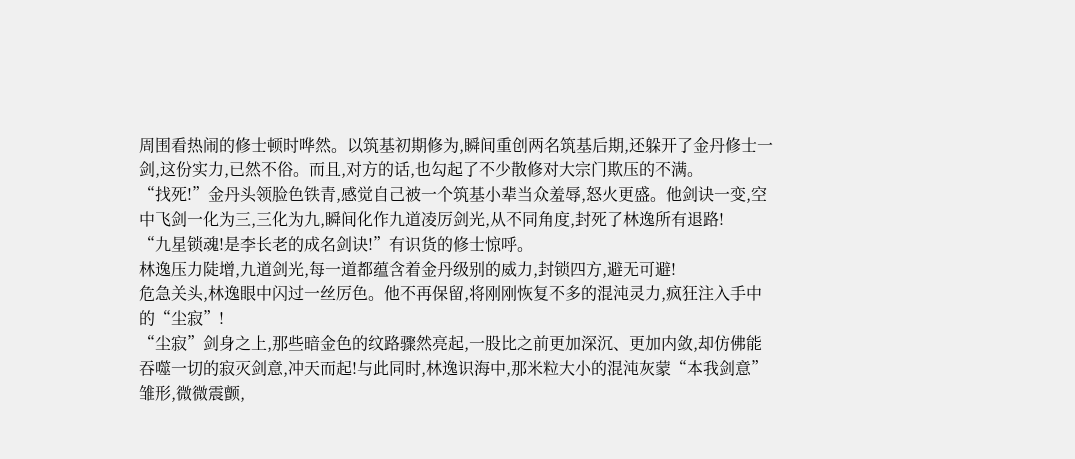周围看热闹的修士顿时哗然。以筑基初期修为,瞬间重创两名筑基后期,还躲开了金丹修士一剑,这份实力,已然不俗。而且,对方的话,也勾起了不少散修对大宗门欺压的不满。
“找死!”金丹头领脸色铁青,感觉自己被一个筑基小辈当众羞辱,怒火更盛。他剑诀一变,空中飞剑一化为三,三化为九,瞬间化作九道凌厉剑光,从不同角度,封死了林逸所有退路!
“九星锁魂!是李长老的成名剑诀!”有识货的修士惊呼。
林逸压力陡增,九道剑光,每一道都蕴含着金丹级别的威力,封锁四方,避无可避!
危急关头,林逸眼中闪过一丝厉色。他不再保留,将刚刚恢复不多的混沌灵力,疯狂注入手中的“尘寂”!
“尘寂”剑身之上,那些暗金色的纹路骤然亮起,一股比之前更加深沉、更加内敛,却仿佛能吞噬一切的寂灭剑意,冲天而起!与此同时,林逸识海中,那米粒大小的混沌灰蒙“本我剑意”雏形,微微震颤,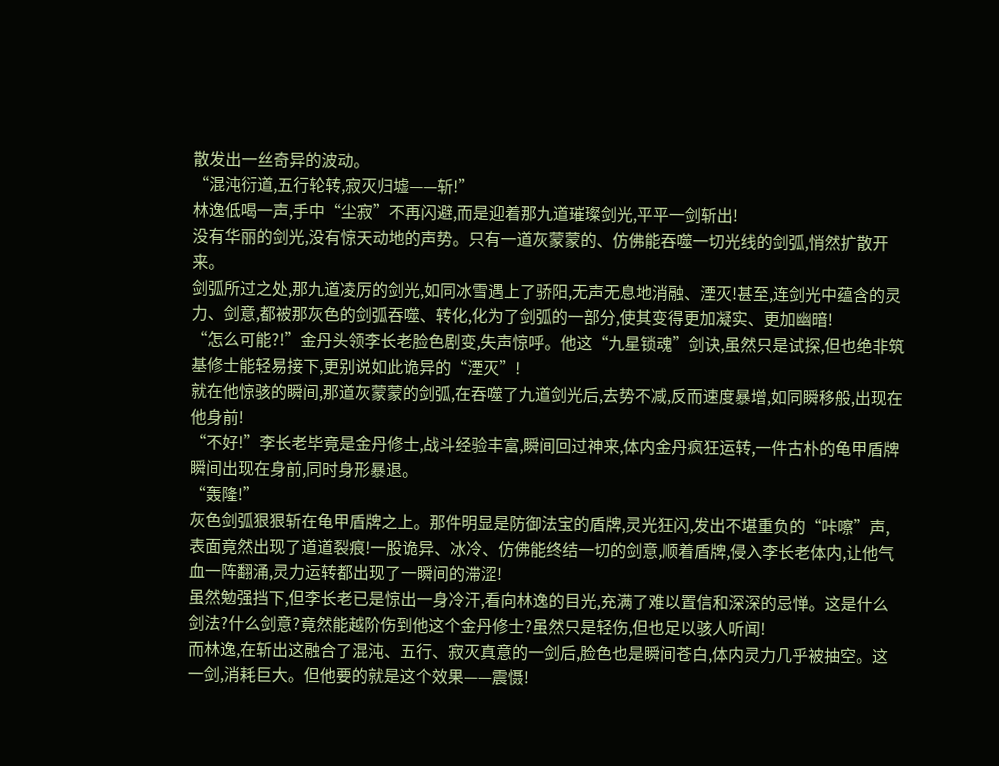散发出一丝奇异的波动。
“混沌衍道,五行轮转,寂灭归墟——斩!”
林逸低喝一声,手中“尘寂”不再闪避,而是迎着那九道璀璨剑光,平平一剑斩出!
没有华丽的剑光,没有惊天动地的声势。只有一道灰蒙蒙的、仿佛能吞噬一切光线的剑弧,悄然扩散开来。
剑弧所过之处,那九道凌厉的剑光,如同冰雪遇上了骄阳,无声无息地消融、湮灭!甚至,连剑光中蕴含的灵力、剑意,都被那灰色的剑弧吞噬、转化,化为了剑弧的一部分,使其变得更加凝实、更加幽暗!
“怎么可能?!”金丹头领李长老脸色剧变,失声惊呼。他这“九星锁魂”剑诀,虽然只是试探,但也绝非筑基修士能轻易接下,更别说如此诡异的“湮灭”!
就在他惊骇的瞬间,那道灰蒙蒙的剑弧,在吞噬了九道剑光后,去势不减,反而速度暴增,如同瞬移般,出现在他身前!
“不好!”李长老毕竟是金丹修士,战斗经验丰富,瞬间回过神来,体内金丹疯狂运转,一件古朴的龟甲盾牌瞬间出现在身前,同时身形暴退。
“轰隆!”
灰色剑弧狠狠斩在龟甲盾牌之上。那件明显是防御法宝的盾牌,灵光狂闪,发出不堪重负的“咔嚓”声,表面竟然出现了道道裂痕!一股诡异、冰冷、仿佛能终结一切的剑意,顺着盾牌,侵入李长老体内,让他气血一阵翻涌,灵力运转都出现了一瞬间的滞涩!
虽然勉强挡下,但李长老已是惊出一身冷汗,看向林逸的目光,充满了难以置信和深深的忌惮。这是什么剑法?什么剑意?竟然能越阶伤到他这个金丹修士?虽然只是轻伤,但也足以骇人听闻!
而林逸,在斩出这融合了混沌、五行、寂灭真意的一剑后,脸色也是瞬间苍白,体内灵力几乎被抽空。这一剑,消耗巨大。但他要的就是这个效果——震慑!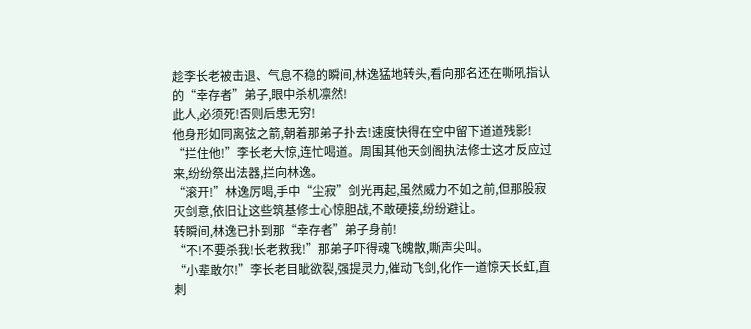趁李长老被击退、气息不稳的瞬间,林逸猛地转头,看向那名还在嘶吼指认的“幸存者”弟子,眼中杀机凛然!
此人,必须死!否则后患无穷!
他身形如同离弦之箭,朝着那弟子扑去!速度快得在空中留下道道残影!
“拦住他!”李长老大惊,连忙喝道。周围其他天剑阁执法修士这才反应过来,纷纷祭出法器,拦向林逸。
“滚开!”林逸厉喝,手中“尘寂”剑光再起,虽然威力不如之前,但那股寂灭剑意,依旧让这些筑基修士心惊胆战,不敢硬接,纷纷避让。
转瞬间,林逸已扑到那“幸存者”弟子身前!
“不!不要杀我!长老救我!”那弟子吓得魂飞魄散,嘶声尖叫。
“小辈敢尔!”李长老目眦欲裂,强提灵力,催动飞剑,化作一道惊天长虹,直刺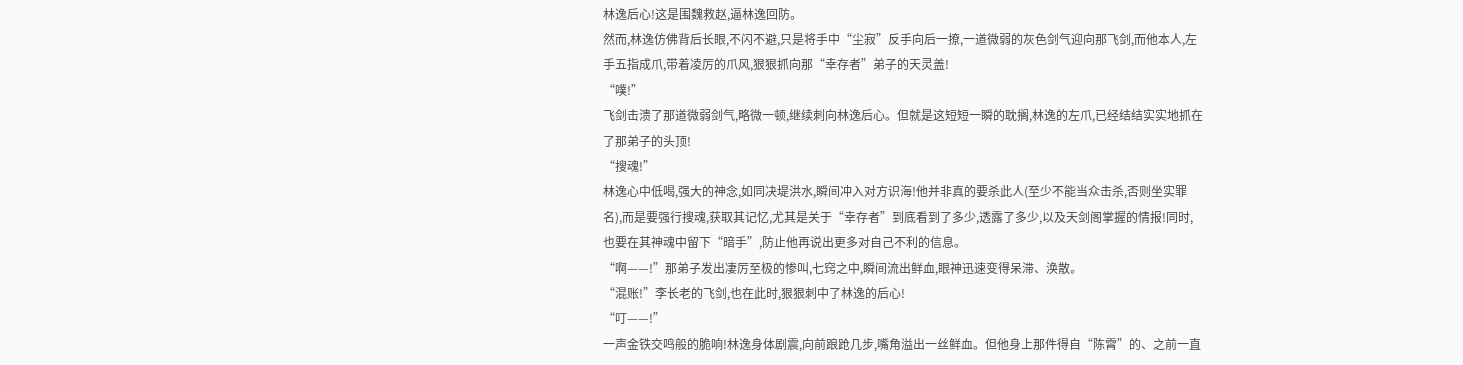林逸后心!这是围魏救赵,逼林逸回防。
然而,林逸仿佛背后长眼,不闪不避,只是将手中“尘寂”反手向后一撩,一道微弱的灰色剑气迎向那飞剑,而他本人,左手五指成爪,带着凌厉的爪风,狠狠抓向那“幸存者”弟子的天灵盖!
“噗!”
飞剑击溃了那道微弱剑气,略微一顿,继续刺向林逸后心。但就是这短短一瞬的耽搁,林逸的左爪,已经结结实实地抓在了那弟子的头顶!
“搜魂!”
林逸心中低喝,强大的神念,如同决堤洪水,瞬间冲入对方识海!他并非真的要杀此人(至少不能当众击杀,否则坐实罪名),而是要强行搜魂,获取其记忆,尤其是关于“幸存者”到底看到了多少,透露了多少,以及天剑阁掌握的情报!同时,也要在其神魂中留下“暗手”,防止他再说出更多对自己不利的信息。
“啊——!”那弟子发出凄厉至极的惨叫,七窍之中,瞬间流出鲜血,眼神迅速变得呆滞、涣散。
“混账!”李长老的飞剑,也在此时,狠狠刺中了林逸的后心!
“叮——!”
一声金铁交鸣般的脆响!林逸身体剧震,向前踉跄几步,嘴角溢出一丝鲜血。但他身上那件得自“陈霄”的、之前一直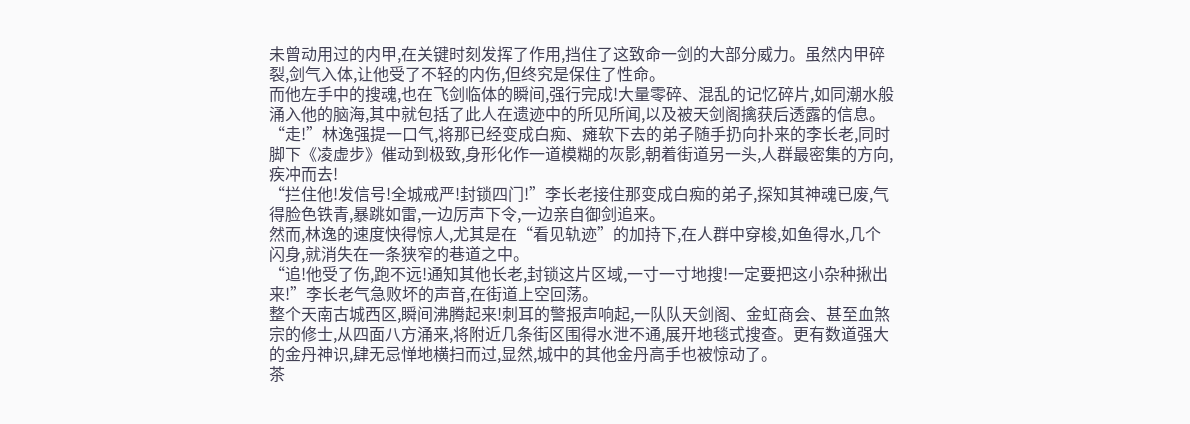未曾动用过的内甲,在关键时刻发挥了作用,挡住了这致命一剑的大部分威力。虽然内甲碎裂,剑气入体,让他受了不轻的内伤,但终究是保住了性命。
而他左手中的搜魂,也在飞剑临体的瞬间,强行完成!大量零碎、混乱的记忆碎片,如同潮水般涌入他的脑海,其中就包括了此人在遗迹中的所见所闻,以及被天剑阁擒获后透露的信息。
“走!”林逸强提一口气,将那已经变成白痴、瘫软下去的弟子随手扔向扑来的李长老,同时脚下《凌虚步》催动到极致,身形化作一道模糊的灰影,朝着街道另一头,人群最密集的方向,疾冲而去!
“拦住他!发信号!全城戒严!封锁四门!”李长老接住那变成白痴的弟子,探知其神魂已废,气得脸色铁青,暴跳如雷,一边厉声下令,一边亲自御剑追来。
然而,林逸的速度快得惊人,尤其是在“看见轨迹”的加持下,在人群中穿梭,如鱼得水,几个闪身,就消失在一条狭窄的巷道之中。
“追!他受了伤,跑不远!通知其他长老,封锁这片区域,一寸一寸地搜!一定要把这小杂种揪出来!”李长老气急败坏的声音,在街道上空回荡。
整个天南古城西区,瞬间沸腾起来!刺耳的警报声响起,一队队天剑阁、金虹商会、甚至血煞宗的修士,从四面八方涌来,将附近几条街区围得水泄不通,展开地毯式搜查。更有数道强大的金丹神识,肆无忌惮地横扫而过,显然,城中的其他金丹高手也被惊动了。
茶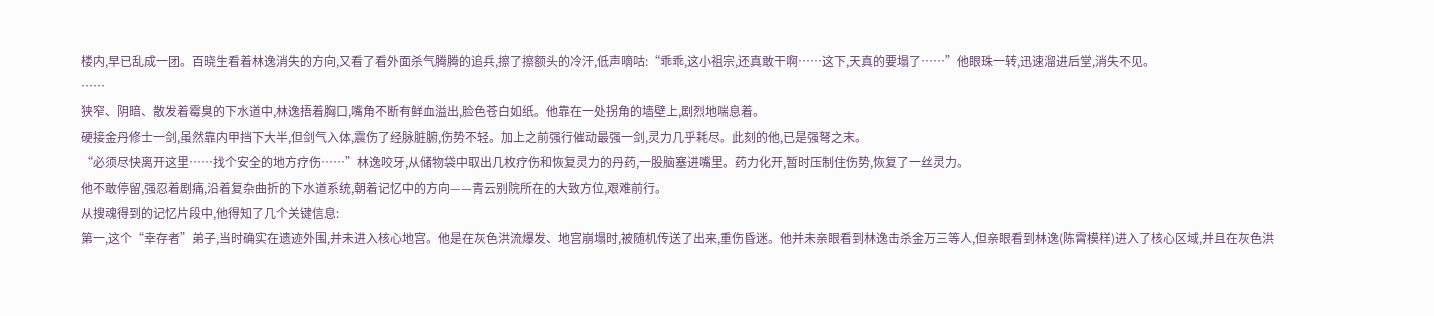楼内,早已乱成一团。百晓生看着林逸消失的方向,又看了看外面杀气腾腾的追兵,擦了擦额头的冷汗,低声嘀咕:“乖乖,这小祖宗,还真敢干啊……这下,天真的要塌了……”他眼珠一转,迅速溜进后堂,消失不见。
……
狭窄、阴暗、散发着霉臭的下水道中,林逸捂着胸口,嘴角不断有鲜血溢出,脸色苍白如纸。他靠在一处拐角的墙壁上,剧烈地喘息着。
硬接金丹修士一剑,虽然靠内甲挡下大半,但剑气入体,震伤了经脉脏腑,伤势不轻。加上之前强行催动最强一剑,灵力几乎耗尽。此刻的他,已是强弩之末。
“必须尽快离开这里……找个安全的地方疗伤……”林逸咬牙,从储物袋中取出几枚疗伤和恢复灵力的丹药,一股脑塞进嘴里。药力化开,暂时压制住伤势,恢复了一丝灵力。
他不敢停留,强忍着剧痛,沿着复杂曲折的下水道系统,朝着记忆中的方向——青云别院所在的大致方位,艰难前行。
从搜魂得到的记忆片段中,他得知了几个关键信息:
第一,这个“幸存者”弟子,当时确实在遗迹外围,并未进入核心地宫。他是在灰色洪流爆发、地宫崩塌时,被随机传送了出来,重伤昏迷。他并未亲眼看到林逸击杀金万三等人,但亲眼看到林逸(陈霄模样)进入了核心区域,并且在灰色洪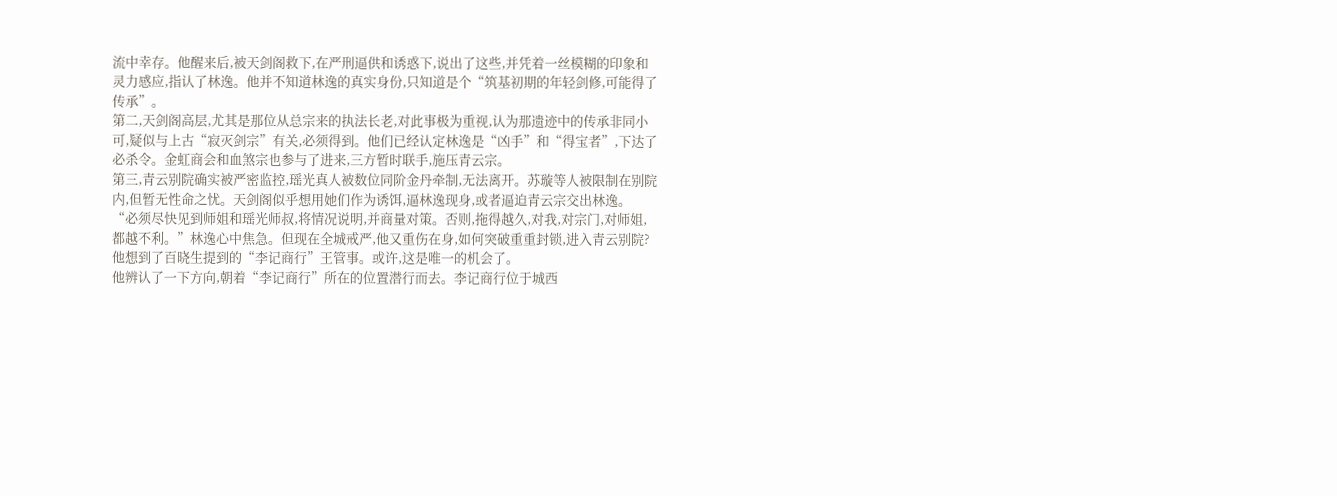流中幸存。他醒来后,被天剑阁救下,在严刑逼供和诱惑下,说出了这些,并凭着一丝模糊的印象和灵力感应,指认了林逸。他并不知道林逸的真实身份,只知道是个“筑基初期的年轻剑修,可能得了传承”。
第二,天剑阁高层,尤其是那位从总宗来的执法长老,对此事极为重视,认为那遗迹中的传承非同小可,疑似与上古“寂灭剑宗”有关,必须得到。他们已经认定林逸是“凶手”和“得宝者”,下达了必杀令。金虹商会和血煞宗也参与了进来,三方暂时联手,施压青云宗。
第三,青云别院确实被严密监控,瑶光真人被数位同阶金丹牵制,无法离开。苏璇等人被限制在别院内,但暂无性命之忧。天剑阁似乎想用她们作为诱饵,逼林逸现身,或者逼迫青云宗交出林逸。
“必须尽快见到师姐和瑶光师叔,将情况说明,并商量对策。否则,拖得越久,对我,对宗门,对师姐,都越不利。”林逸心中焦急。但现在全城戒严,他又重伤在身,如何突破重重封锁,进入青云别院?
他想到了百晓生提到的“李记商行”王管事。或许,这是唯一的机会了。
他辨认了一下方向,朝着“李记商行”所在的位置潜行而去。李记商行位于城西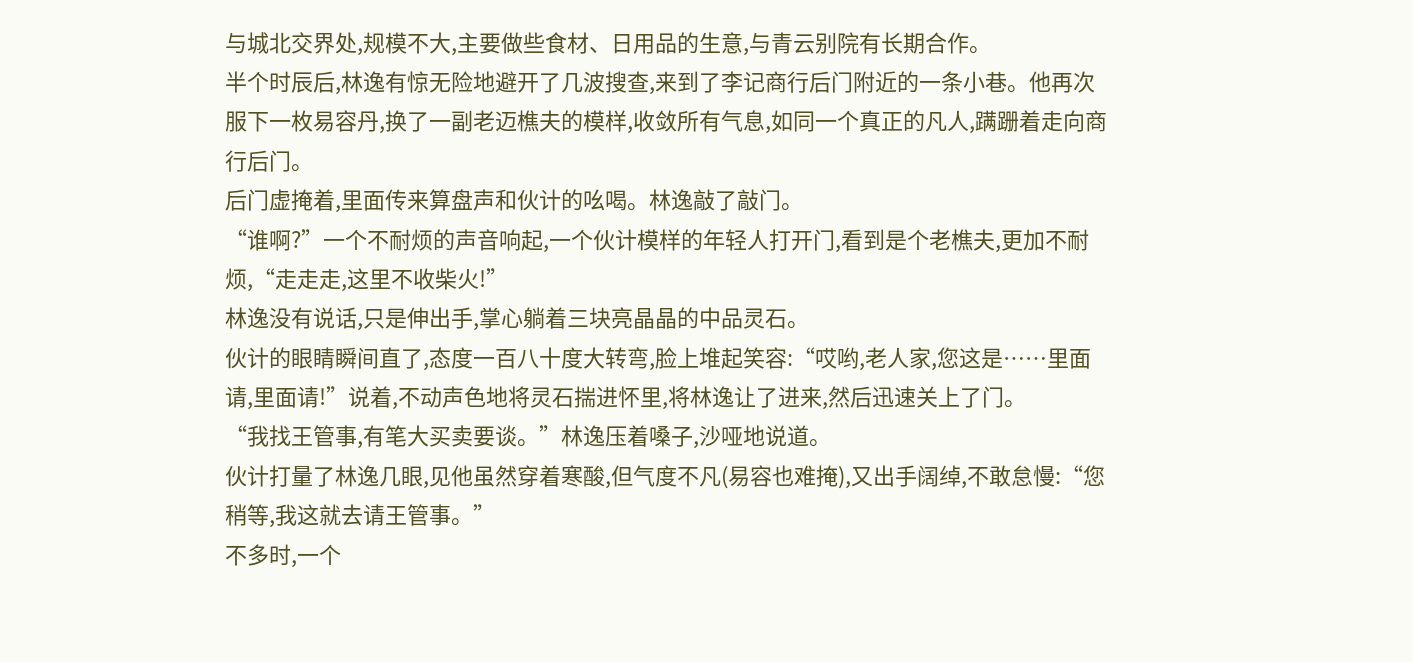与城北交界处,规模不大,主要做些食材、日用品的生意,与青云别院有长期合作。
半个时辰后,林逸有惊无险地避开了几波搜查,来到了李记商行后门附近的一条小巷。他再次服下一枚易容丹,换了一副老迈樵夫的模样,收敛所有气息,如同一个真正的凡人,蹒跚着走向商行后门。
后门虚掩着,里面传来算盘声和伙计的吆喝。林逸敲了敲门。
“谁啊?”一个不耐烦的声音响起,一个伙计模样的年轻人打开门,看到是个老樵夫,更加不耐烦,“走走走,这里不收柴火!”
林逸没有说话,只是伸出手,掌心躺着三块亮晶晶的中品灵石。
伙计的眼睛瞬间直了,态度一百八十度大转弯,脸上堆起笑容:“哎哟,老人家,您这是……里面请,里面请!”说着,不动声色地将灵石揣进怀里,将林逸让了进来,然后迅速关上了门。
“我找王管事,有笔大买卖要谈。”林逸压着嗓子,沙哑地说道。
伙计打量了林逸几眼,见他虽然穿着寒酸,但气度不凡(易容也难掩),又出手阔绰,不敢怠慢:“您稍等,我这就去请王管事。”
不多时,一个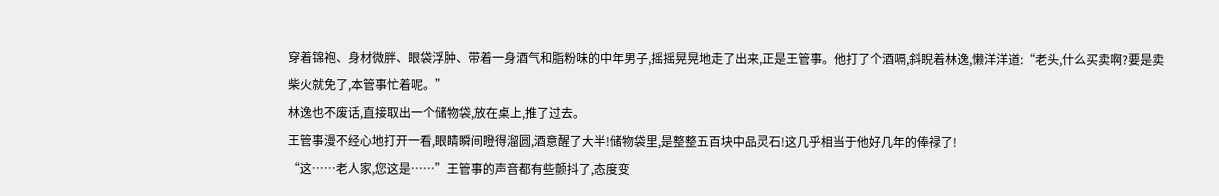穿着锦袍、身材微胖、眼袋浮肿、带着一身酒气和脂粉味的中年男子,摇摇晃晃地走了出来,正是王管事。他打了个酒嗝,斜睨着林逸,懒洋洋道:“老头,什么买卖啊?要是卖柴火就免了,本管事忙着呢。”
林逸也不废话,直接取出一个储物袋,放在桌上,推了过去。
王管事漫不经心地打开一看,眼睛瞬间瞪得溜圆,酒意醒了大半!储物袋里,是整整五百块中品灵石!这几乎相当于他好几年的俸禄了!
“这……老人家,您这是……”王管事的声音都有些颤抖了,态度变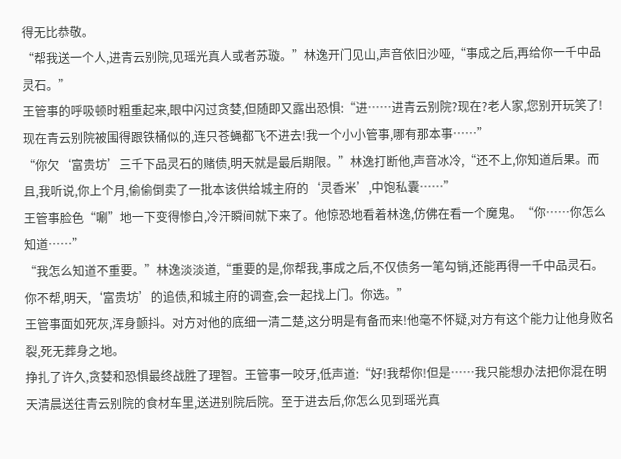得无比恭敬。
“帮我送一个人,进青云别院,见瑶光真人或者苏璇。”林逸开门见山,声音依旧沙哑,“事成之后,再给你一千中品灵石。”
王管事的呼吸顿时粗重起来,眼中闪过贪婪,但随即又露出恐惧:“进……进青云别院?现在?老人家,您别开玩笑了!现在青云别院被围得跟铁桶似的,连只苍蝇都飞不进去!我一个小小管事,哪有那本事……”
“你欠‘富贵坊’三千下品灵石的赌债,明天就是最后期限。”林逸打断他,声音冰冷,“还不上,你知道后果。而且,我听说,你上个月,偷偷倒卖了一批本该供给城主府的‘灵香米’,中饱私囊……”
王管事脸色“唰”地一下变得惨白,冷汗瞬间就下来了。他惊恐地看着林逸,仿佛在看一个魔鬼。“你……你怎么知道……”
“我怎么知道不重要。”林逸淡淡道,“重要的是,你帮我,事成之后,不仅债务一笔勾销,还能再得一千中品灵石。你不帮,明天,‘富贵坊’的追债,和城主府的调查,会一起找上门。你选。”
王管事面如死灰,浑身颤抖。对方对他的底细一清二楚,这分明是有备而来!他毫不怀疑,对方有这个能力让他身败名裂,死无葬身之地。
挣扎了许久,贪婪和恐惧最终战胜了理智。王管事一咬牙,低声道:“好!我帮你!但是……我只能想办法把你混在明天清晨送往青云别院的食材车里,送进别院后院。至于进去后,你怎么见到瑶光真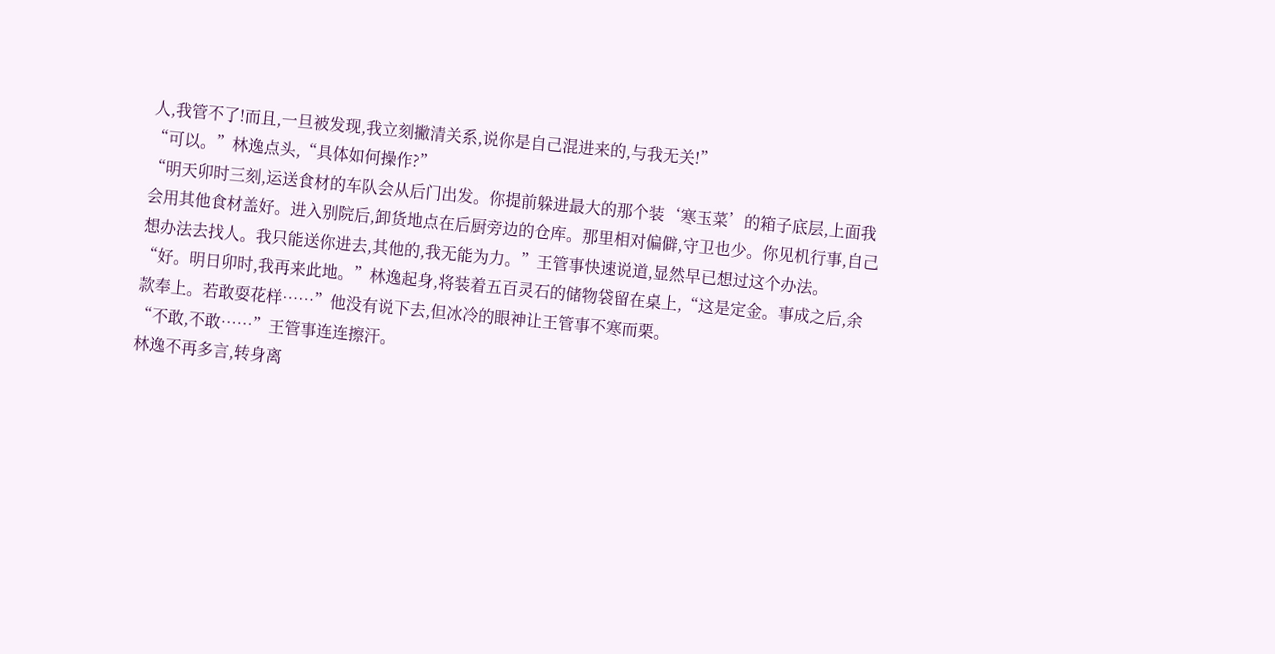人,我管不了!而且,一旦被发现,我立刻撇清关系,说你是自己混进来的,与我无关!”
“可以。”林逸点头,“具体如何操作?”
“明天卯时三刻,运送食材的车队会从后门出发。你提前躲进最大的那个装‘寒玉菜’的箱子底层,上面我会用其他食材盖好。进入别院后,卸货地点在后厨旁边的仓库。那里相对偏僻,守卫也少。你见机行事,自己想办法去找人。我只能送你进去,其他的,我无能为力。”王管事快速说道,显然早已想过这个办法。
“好。明日卯时,我再来此地。”林逸起身,将装着五百灵石的储物袋留在桌上,“这是定金。事成之后,余款奉上。若敢耍花样……”他没有说下去,但冰冷的眼神让王管事不寒而栗。
“不敢,不敢……”王管事连连擦汗。
林逸不再多言,转身离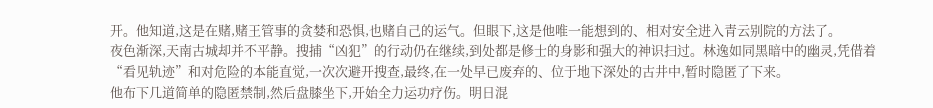开。他知道,这是在赌,赌王管事的贪婪和恐惧,也赌自己的运气。但眼下,这是他唯一能想到的、相对安全进入青云别院的方法了。
夜色渐深,天南古城却并不平静。搜捕“凶犯”的行动仍在继续,到处都是修士的身影和强大的神识扫过。林逸如同黑暗中的幽灵,凭借着“看见轨迹”和对危险的本能直觉,一次次避开搜查,最终,在一处早已废弃的、位于地下深处的古井中,暂时隐匿了下来。
他布下几道简单的隐匿禁制,然后盘膝坐下,开始全力运功疗伤。明日混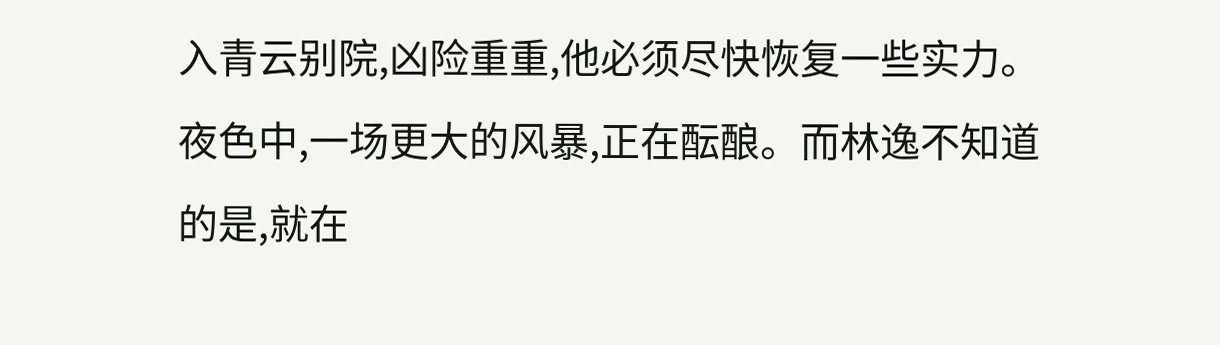入青云别院,凶险重重,他必须尽快恢复一些实力。
夜色中,一场更大的风暴,正在酝酿。而林逸不知道的是,就在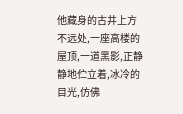他藏身的古井上方不远处,一座高楼的屋顶,一道黑影,正静静地伫立着,冰冷的目光,仿佛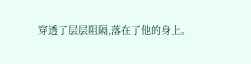穿透了层层阻隔,落在了他的身上。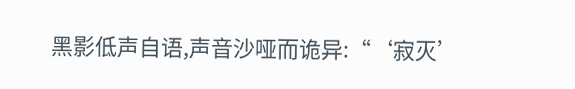黑影低声自语,声音沙哑而诡异:“‘寂灭’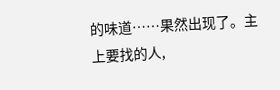的味道……果然出现了。主上要找的人,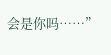会是你吗……”